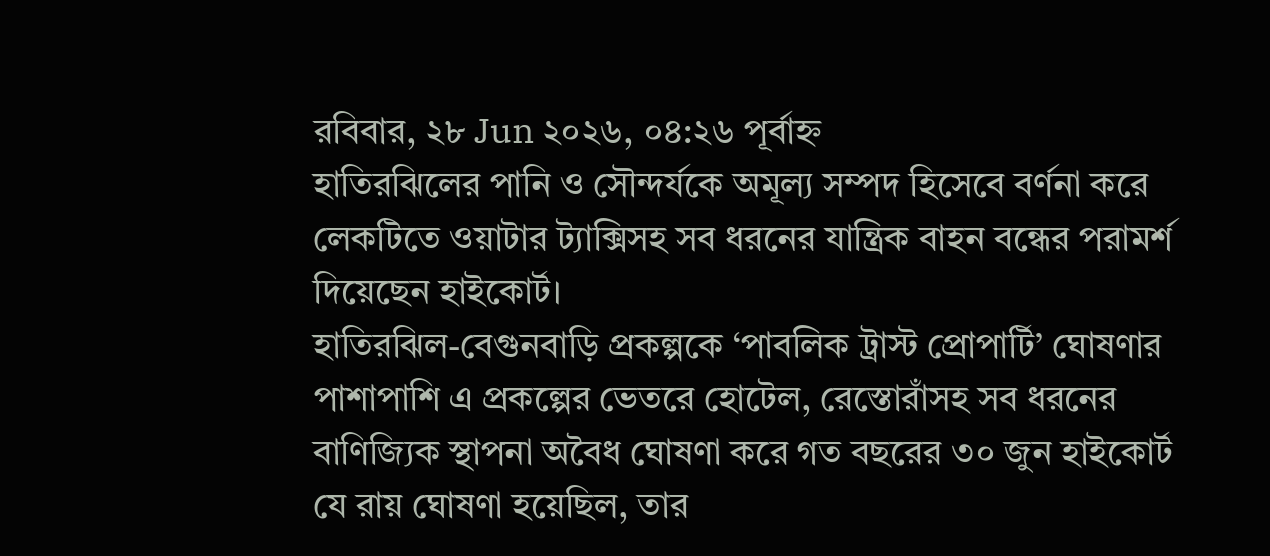রবিবার, ২৮ Jun ২০২৬, ০৪:২৬ পূর্বাহ্ন
হাতিরঝিলের পানি ও সৌন্দর্যকে অমূল্য সম্পদ হিসেবে বর্ণনা করে লেকটিতে ওয়াটার ট্যাক্সিসহ সব ধরনের যান্ত্রিক বাহন বন্ধের পরামর্শ দিয়েছেন হাইকোর্ট।
হাতিরঝিল-বেগুনবাড়ি প্রকল্পকে ‘পাবলিক ট্রাস্ট প্রোপার্টি’ ঘোষণার পাশাপাশি এ প্রকল্পের ভেতরে হোটেল, রেস্তোরাঁসহ সব ধরনের বাণিজ্যিক স্থাপনা অবৈধ ঘোষণা করে গত বছরের ৩০ জুন হাইকোর্ট যে রায় ঘোষণা হয়েছিল, তার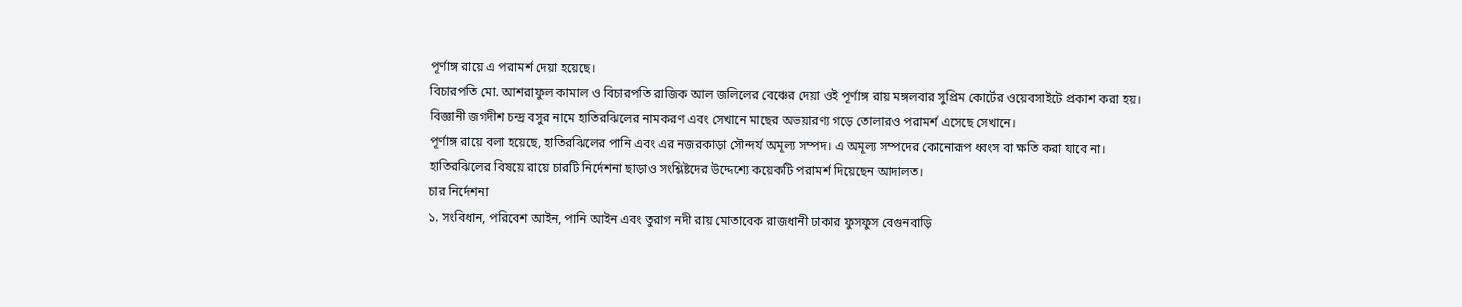পূর্ণাঙ্গ রায়ে এ পরামর্শ দেয়া হয়েছে।
বিচারপতি মো. আশরাফুল কামাল ও বিচারপতি রাজিক আল জলিলের বেঞ্চের দেয়া ওই পূর্ণাঙ্গ রায় মঙ্গলবার সুপ্রিম কোর্টের ওয়েবসাইটে প্রকাশ করা হয়।
বিজ্ঞানী জগদীশ চন্দ্র বসুর নামে হাতিরঝিলের নামকরণ এবং সেখানে মাছের অভয়ারণ্য গড়ে তোলারও পরামর্শ এসেছে সেখানে।
পূর্ণাঙ্গ রায়ে বলা হয়েছে, হাতিরঝিলের পানি এবং এর নজরকাড়া সৌন্দর্য অমূল্য সম্পদ। এ অমূল্য সম্পদের কোনোরূপ ধ্বংস বা ক্ষতি করা যাবে না।
হাতিরঝিলের বিষয়ে রায়ে চারটি নির্দেশনা ছাড়াও সংশ্লিষ্টদের উদ্দেশ্যে কয়েকটি পরামর্শ দিয়েছেন আদালত।
চার নির্দেশনা
১. সংবিধান, পরিবেশ আইন, পানি আইন এবং তুরাগ নদী রায় মোতাবেক রাজধানী ঢাকার ফুসফুস বেগুনবাড়ি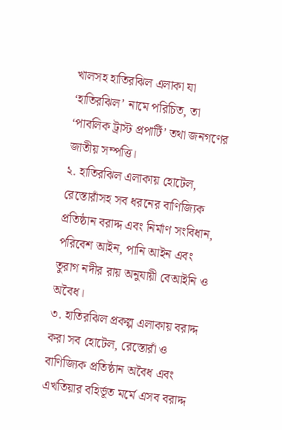খালসহ হাতিরঝিল এলাকা যা ‘হাতিরঝিল’ নামে পরিচিত, তা ‘পাবলিক ট্রাস্ট প্রপার্টি’ তথা জনগণের জাতীয় সম্পত্তি।
২. হাতিরঝিল এলাকায় হোটেল, রেস্তোরাঁসহ সব ধরনের বাণিজ্যিক প্রতিষ্ঠান বরাদ্দ এবং নির্মাণ সংবিধান, পরিবেশ আইন, পানি আইন এবং তুরাগ নদীর রায় অনুযায়ী বেআইনি ও অবৈধ।
৩. হাতিরঝিল প্রকল্প এলাকায় বরাদ্দ করা সব হোটেল, রেস্তোরাঁ ও বাণিজ্যিক প্রতিষ্ঠান অবৈধ এবং এখতিয়ার বহির্ভূত মর্মে এসব বরাদ্দ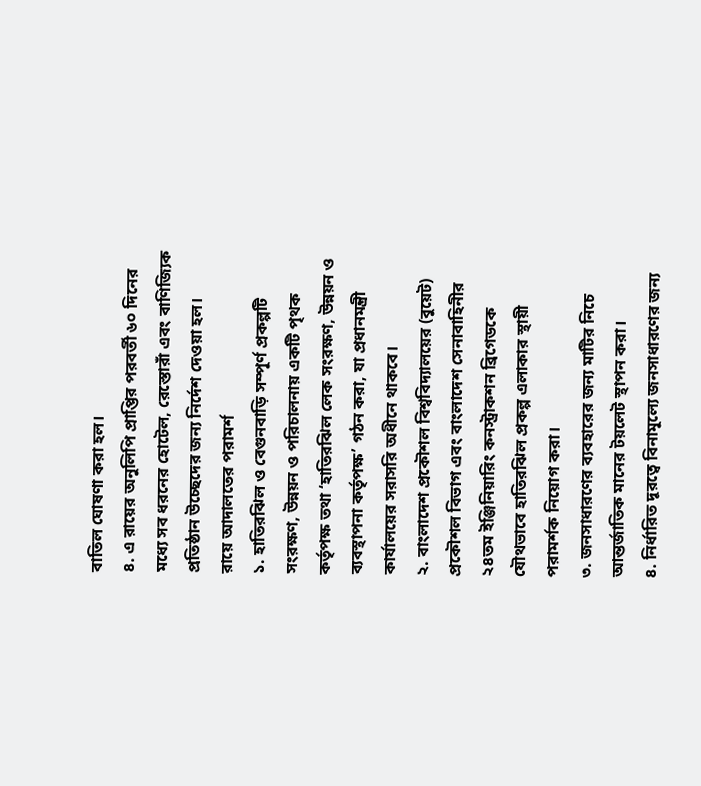বাতিল ঘোষণা করা হল।
৪. এ রায়ের অনুলিপি প্রাপ্তির পরবর্তী ৬০ দিনের মধ্যে সব ধরনের হোটেল, রেস্তোরাঁ এবং বাণিজ্যিক প্রতিষ্ঠান উচ্ছেদের জন্য নির্দেশ দেওয়া হল।
রায়ে আদালতের পরামর্শ
১. হাতিরঝিল ও বেগুনবাড়ি সম্পূর্ণ প্রকল্পটি সংরক্ষণ, উন্নয়ন ও পরিচালনায় একটি পৃথক কর্তৃপক্ষ তথা ‘হাতিরঝিল লেক সংরক্ষণ, উন্নয়ন ও ব্যবস্থাপনা কর্তৃপক্ষ’ গঠন করা, যা প্রধানমন্ত্রী কার্যালয়ের সরাসরি অধীনে থাকবে।
২. বাংলাদেশ প্রকৌশল বিশ্ববিদ্যালয়ের (বুয়েট) প্রকৌশল বিভাগ এবং বাংলাদেশ সেনাবাহিনীর ২৪তম ইঞ্জিনিয়ারিং কনস্ট্রাকশন ব্রিগেডকে যৌথভাবে হাতিরঝিল প্রকল্প এলাকার স্থায়ী পরামর্শক নিয়োগ করা।
৩. জনসাধারণের ব্যবহারের জন্য মাটির নিচে আন্তর্জাতিক মানের টয়লেট স্থাপন করা।
৪. নির্ধারিত দূরত্বে বিনামূল্যে জনসাধারণের জন্য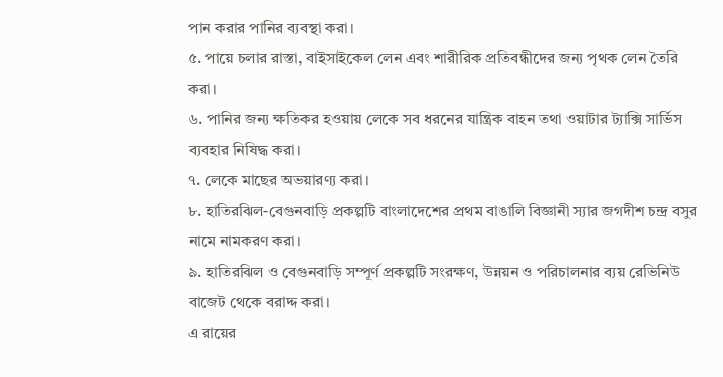পান করার পানির ব্যবস্থা করা।
৫. পায়ে চলার রাস্তা, বাইসাইকেল লেন এবং শারীরিক প্রতিবন্ধীদের জন্য পৃথক লেন তৈরি করা।
৬. পানির জন্য ক্ষতিকর হওয়ায় লেকে সব ধরনের যান্ত্রিক বাহন তথা ওয়াটার ট্যাক্সি সার্ভিস ব্যবহার নিষিদ্ধ করা।
৭. লেকে মাছের অভয়ারণ্য করা।
৮. হাতিরঝিল-বেগুনবাড়ি প্রকল্পটি বাংলাদেশের প্রথম বাঙালি বিজ্ঞানী স্যার জগদীশ চন্দ্র বসুর নামে নামকরণ করা।
৯. হাতিরঝিল ও বেগুনবাড়ি সম্পূর্ণ প্রকল্পটি সংরক্ষণ, উন্নয়ন ও পরিচালনার ব্যয় রেভিনিউ বাজেট থেকে বরাদ্দ করা।
এ রায়ের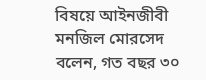বিষয়ে আইনজীবী মনজিল মোরসেদ বলেন, গত বছর ৩০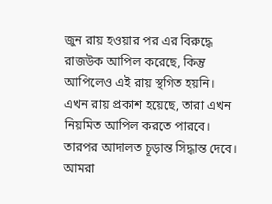জুন রায় হওয়ার পর এর বিরুদ্ধে রাজউক আপিল করেছে, কিন্তু আপিলেও এই রায় স্থগিত হয়নি। এখন রায় প্রকাশ হয়েছে, তারা এখন নিয়মিত আপিল করতে পারবে। তারপর আদালত চূড়ান্ত সিদ্ধান্ত দেবে। আমরা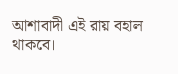আশাবাদী এই রায় বহাল থাকবে।